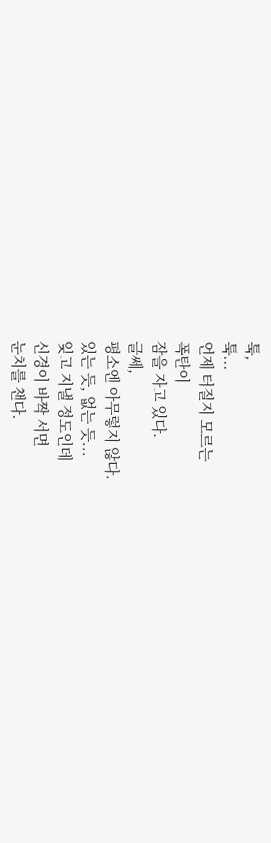툭,
툭...
언제 터질지 모르는
폭탄이
잠을 자고 있다.
글쎄,
평소엔 아무렇지 않다.
있는 듯, 없는 듯...
잊고 지낼 정도인데
신경이 바짝 서면
눈치를 챈다.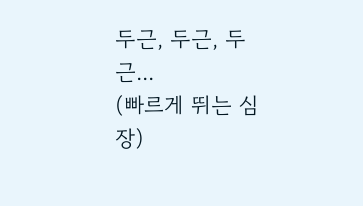두근, 두근, 두근...
(빠르게 뛰는 심장)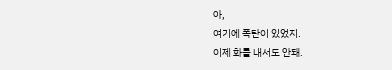아,
여기에 폭탄이 있었지.
이제 화를 내서도 안돼.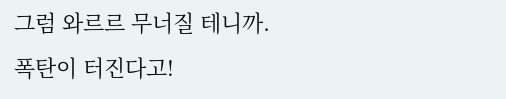그럼 와르르 무너질 테니까.
폭탄이 터진다고!